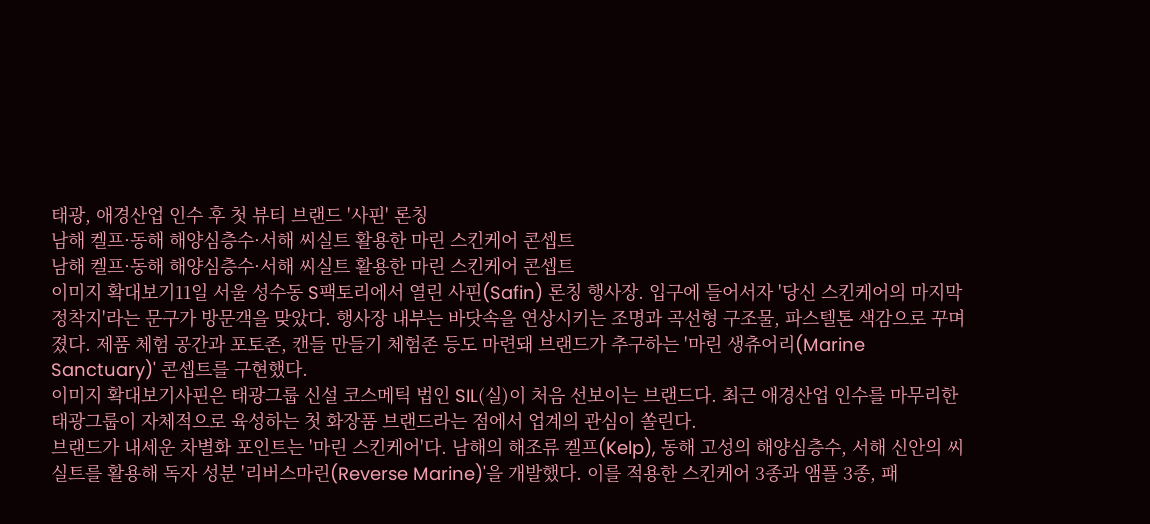태광, 애경산업 인수 후 첫 뷰티 브랜드 '사핀' 론칭
남해 켈프·동해 해양심층수·서해 씨실트 활용한 마린 스킨케어 콘셉트
남해 켈프·동해 해양심층수·서해 씨실트 활용한 마린 스킨케어 콘셉트
이미지 확대보기11일 서울 성수동 S팩토리에서 열린 사핀(Safin) 론칭 행사장. 입구에 들어서자 '당신 스킨케어의 마지막 정착지'라는 문구가 방문객을 맞았다. 행사장 내부는 바닷속을 연상시키는 조명과 곡선형 구조물, 파스텔톤 색감으로 꾸며졌다. 제품 체험 공간과 포토존, 캔들 만들기 체험존 등도 마련돼 브랜드가 추구하는 '마린 생츄어리(Marine Sanctuary)' 콘셉트를 구현했다.
이미지 확대보기사핀은 태광그룹 신설 코스메틱 법인 SIL(실)이 처음 선보이는 브랜드다. 최근 애경산업 인수를 마무리한 태광그룹이 자체적으로 육성하는 첫 화장품 브랜드라는 점에서 업계의 관심이 쏠린다.
브랜드가 내세운 차별화 포인트는 '마린 스킨케어'다. 남해의 해조류 켈프(Kelp), 동해 고성의 해양심층수, 서해 신안의 씨실트를 활용해 독자 성분 '리버스마린(Reverse Marine)'을 개발했다. 이를 적용한 스킨케어 3종과 앰플 3종, 패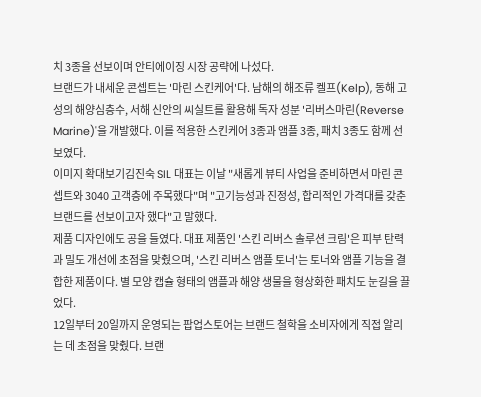치 3종을 선보이며 안티에이징 시장 공략에 나섰다.
브랜드가 내세운 콘셉트는 '마린 스킨케어'다. 남해의 해조류 켈프(Kelp), 동해 고성의 해양심층수, 서해 신안의 씨실트를 활용해 독자 성분 '리버스마린(Reverse Marine)'을 개발했다. 이를 적용한 스킨케어 3종과 앰플 3종, 패치 3종도 함께 선보였다.
이미지 확대보기김진숙 SIL 대표는 이날 "새롭게 뷰티 사업을 준비하면서 마린 콘셉트와 3040 고객층에 주목했다"며 "고기능성과 진정성, 합리적인 가격대를 갖춘 브랜드를 선보이고자 했다"고 말했다.
제품 디자인에도 공을 들였다. 대표 제품인 '스킨 리버스 솔루션 크림'은 피부 탄력과 밀도 개선에 초점을 맞췄으며, '스킨 리버스 앰플 토너'는 토너와 앰플 기능을 결합한 제품이다. 별 모양 캡슐 형태의 앰플과 해양 생물을 형상화한 패치도 눈길을 끌었다.
12일부터 20일까지 운영되는 팝업스토어는 브랜드 철학을 소비자에게 직접 알리는 데 초점을 맞췄다. 브랜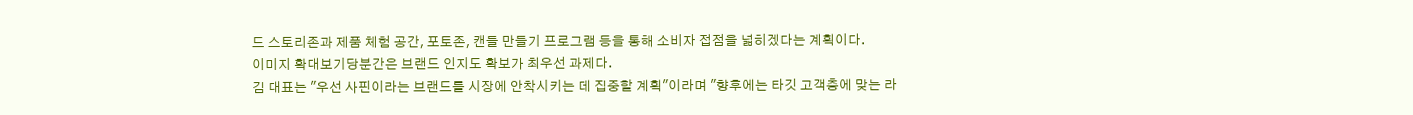드 스토리존과 제품 체험 공간, 포토존, 캔들 만들기 프로그램 등을 통해 소비자 접점을 넓히겠다는 계획이다.
이미지 확대보기당분간은 브랜드 인지도 확보가 최우선 과제다.
김 대표는 "우선 사핀이라는 브랜드를 시장에 안착시키는 데 집중할 계획"이라며 "향후에는 타깃 고객층에 맞는 라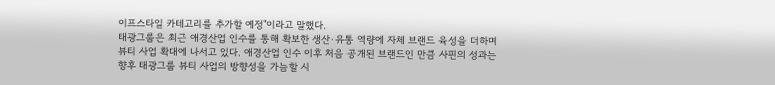이프스타일 카테고리를 추가할 예정"이라고 말했다.
태광그룹은 최근 애경산업 인수를 통해 확보한 생산·유통 역량에 자체 브랜드 육성을 더하며 뷰티 사업 확대에 나서고 있다. 애경산업 인수 이후 처음 공개된 브랜드인 만큼 사핀의 성과는 향후 태광그룹 뷰티 사업의 방향성을 가늠할 시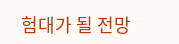험대가 될 전망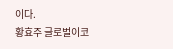이다.
황효주 글로벌이코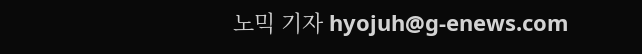노믹 기자 hyojuh@g-enews.com